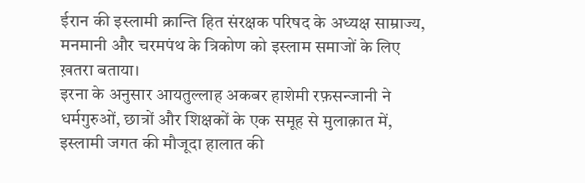ईरान की इस्लामी क्रान्ति हित संरक्षक परिषद के अध्यक्ष साम्राज्य, मनमानी और चरमपंथ के त्रिकोण को इस्लाम समाजों के लिए ख़तरा बताया।
इरना के अनुसार आयतुल्लाह अकबर हाशेमी रफ़सन्जानी ने धर्मगुरुओं, छात्रों और शिक्षकों के एक समूह से मुलाक़ात में, इस्लामी जगत की मौजूदा हालात की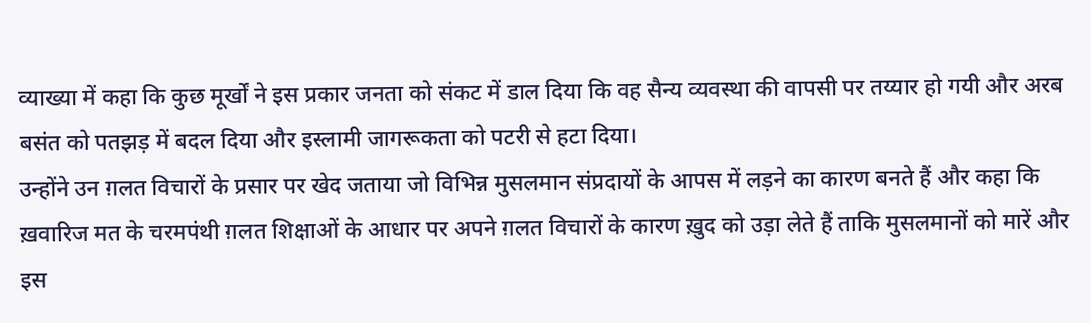व्याख्या में कहा कि कुछ मूर्खों ने इस प्रकार जनता को संकट में डाल दिया कि वह सैन्य व्यवस्था की वापसी पर तय्यार हो गयी और अरब बसंत को पतझड़ में बदल दिया और इस्लामी जागरूकता को पटरी से हटा दिया।
उन्होंने उन ग़लत विचारों के प्रसार पर खेद जताया जो विभिन्न मुसलमान संप्रदायों के आपस में लड़ने का कारण बनते हैं और कहा कि ख़वारिज मत के चरमपंथी ग़लत शिक्षाओं के आधार पर अपने ग़लत विचारों के कारण ख़ुद को उड़ा लेते हैं ताकि मुसलमानों को मारें और इस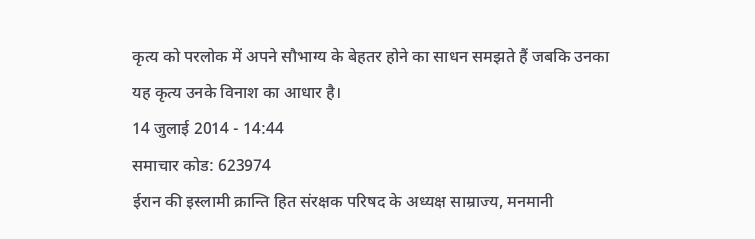कृत्य को परलोक में अपने सौभाग्य के बेहतर होने का साधन समझते हैं जबकि उनका यह कृत्य उनके विनाश का आधार है।
14 जुलाई 2014 - 14:44
समाचार कोड: 623974
ईरान की इस्लामी क्रान्ति हित संरक्षक परिषद के अध्यक्ष साम्राज्य, मनमानी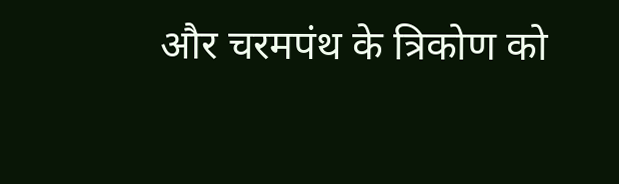और चरमपंथ के त्रिकोण को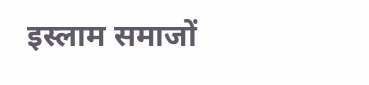इस्लाम समाजों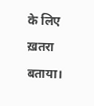के लिए ख़तरा बताया।